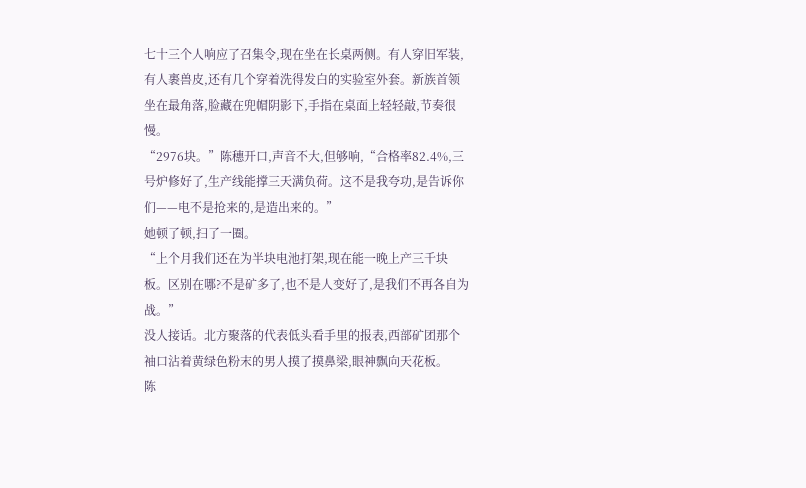七十三个人响应了召集令,现在坐在长桌两侧。有人穿旧军装,有人裹兽皮,还有几个穿着洗得发白的实验室外套。新族首领坐在最角落,脸藏在兜帽阴影下,手指在桌面上轻轻敲,节奏很慢。
“2976块。”陈穗开口,声音不大,但够响,“合格率82.4%,三号炉修好了,生产线能撑三天满负荷。这不是我夸功,是告诉你们——电不是抢来的,是造出来的。”
她顿了顿,扫了一圈。
“上个月我们还在为半块电池打架,现在能一晚上产三千块板。区别在哪?不是矿多了,也不是人变好了,是我们不再各自为战。”
没人接话。北方聚落的代表低头看手里的报表,西部矿团那个袖口沾着黄绿色粉末的男人摸了摸鼻梁,眼神飘向天花板。
陈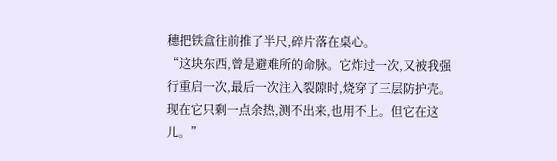穗把铁盒往前推了半尺,碎片落在桌心。
“这块东西,曾是避难所的命脉。它炸过一次,又被我强行重启一次,最后一次注入裂隙时,烧穿了三层防护壳。现在它只剩一点余热,测不出来,也用不上。但它在这儿。”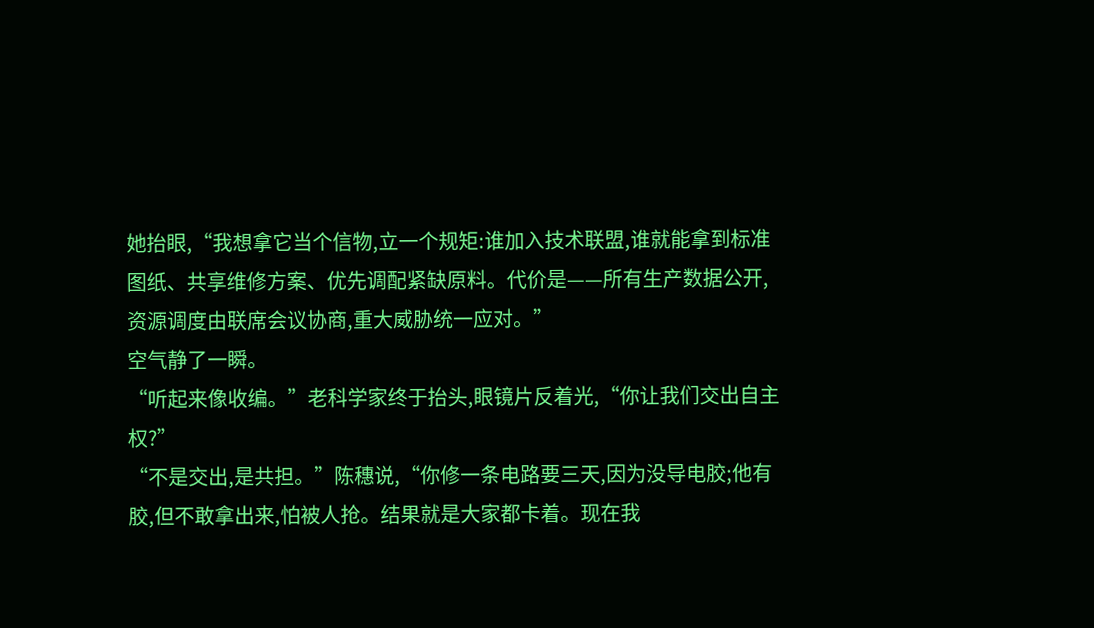她抬眼,“我想拿它当个信物,立一个规矩:谁加入技术联盟,谁就能拿到标准图纸、共享维修方案、优先调配紧缺原料。代价是——所有生产数据公开,资源调度由联席会议协商,重大威胁统一应对。”
空气静了一瞬。
“听起来像收编。”老科学家终于抬头,眼镜片反着光,“你让我们交出自主权?”
“不是交出,是共担。”陈穗说,“你修一条电路要三天,因为没导电胶;他有胶,但不敢拿出来,怕被人抢。结果就是大家都卡着。现在我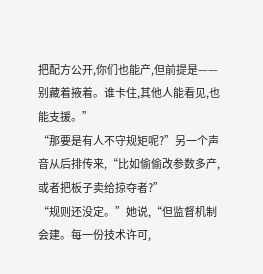把配方公开,你们也能产,但前提是——别藏着掖着。谁卡住,其他人能看见,也能支援。”
“那要是有人不守规矩呢?”另一个声音从后排传来,“比如偷偷改参数多产,或者把板子卖给掠夺者?”
“规则还没定。”她说,“但监督机制会建。每一份技术许可,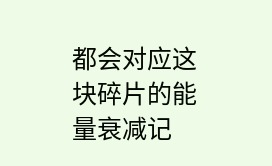都会对应这块碎片的能量衰减记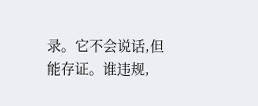录。它不会说话,但能存证。谁违规,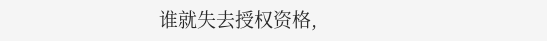谁就失去授权资格,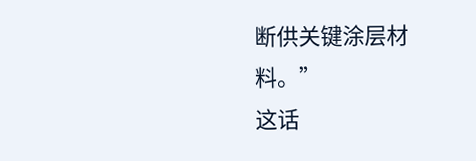断供关键涂层材料。”
这话